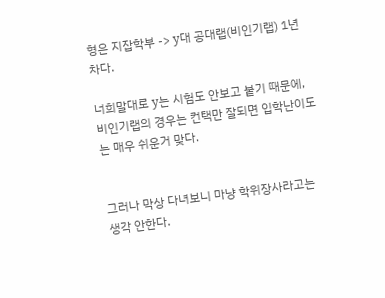형은 지잡학부 -> y대 공대랩(비인기랩) 1년차다.

너희말대로 y는 시험도 안보고 붙기 때문에, 비인기랩의 경우는 컨택만 잘되면 입학난이도는 매우 쉬운거 맞다.


그러나 막상 다녀보니 마냥 학위장사라고는 생각 안한다.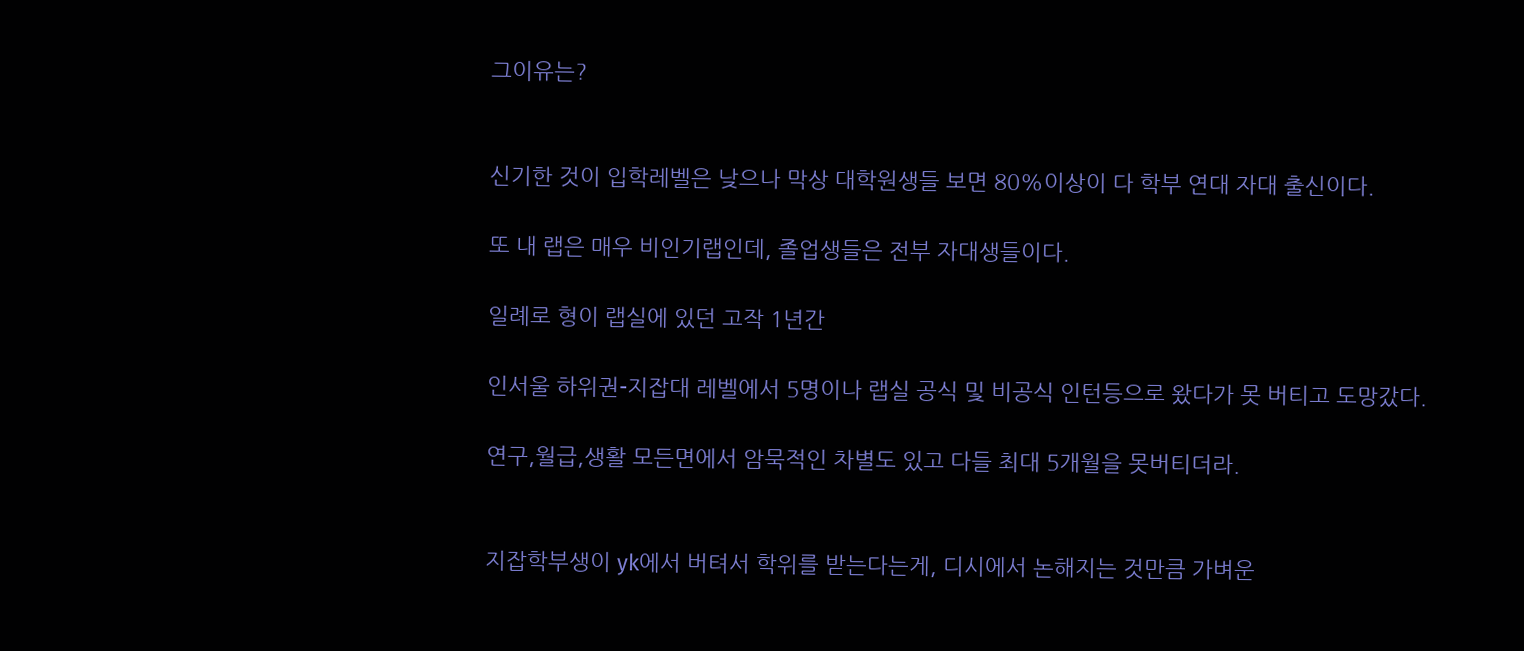그이유는?


신기한 것이 입학레벨은 낮으나 막상 대학원생들 보면 80%이상이 다 학부 연대 자대 출신이다.

또 내 랩은 매우 비인기랩인데, 졸업생들은 전부 자대생들이다.

일례로 형이 랩실에 있던 고작 1년간

인서울 하위권-지잡대 레벨에서 5명이나 랩실 공식 및 비공식 인턴등으로 왔다가 못 버티고 도망갔다.

연구,월급,생활 모든면에서 암묵적인 차별도 있고 다들 최대 5개월을 못버티더라.


지잡학부생이 yk에서 버텨서 학위를 받는다는게, 디시에서 논해지는 것만큼 가벼운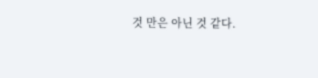것 만은 아닌 것 같다.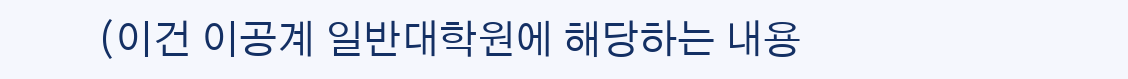(이건 이공계 일반대학원에 해당하는 내용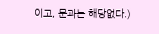이고, 문과는 해당없다.)